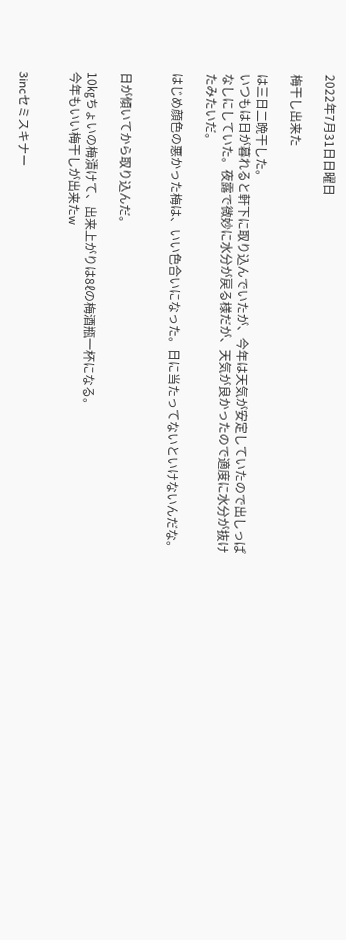2022年7月31日日曜日

梅干し出来た

は三日二晩干した。
いつもは日が暮れると軒下に取り込んでいたが、今年は天気が安定していたので出しっぱなしにしていた。夜露で微妙に水分が戻る様だが、天気が良かったので適度に水分が抜けたみたいだ。

はじめ顔色の悪かった梅は、いい色合いになった。日に当たってないといけないんだな。


日が傾いてから取り込んだ。

10㎏ちょいの梅漬けて、出来上がりは8ℓの梅酒瓶一杯になる。
今年もいい梅干しが出来たw


3incセミスキナー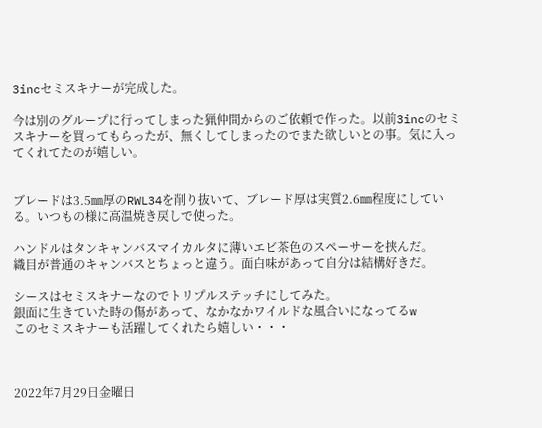3incセミスキナーが完成した。

今は別のグループに行ってしまった猟仲間からのご依頼で作った。以前3incのセミスキナーを買ってもらったが、無くしてしまったのでまた欲しいとの事。気に入ってくれてたのが嬉しい。


ブレードは3.5㎜厚のRWL34を削り抜いて、ブレード厚は実質2.6㎜程度にしている。いつもの様に高温焼き戻しで使った。

ハンドルはタンキャンバスマイカルタに薄いエビ茶色のスペーサーを挟んだ。
織目が普通のキャンバスとちょっと違う。面白味があって自分は結構好きだ。

シースはセミスキナーなのでトリプルステッチにしてみた。
銀面に生きていた時の傷があって、なかなかワイルドな風合いになってるw
このセミスキナーも活躍してくれたら嬉しい・・・



2022年7月29日金曜日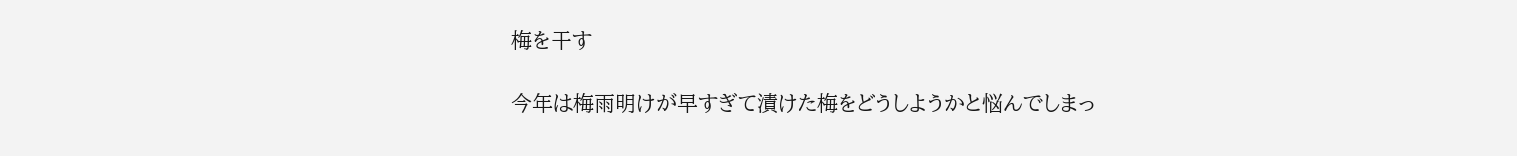梅を干す

今年は梅雨明けが早すぎて漬けた梅をどうしようかと悩んでしまっ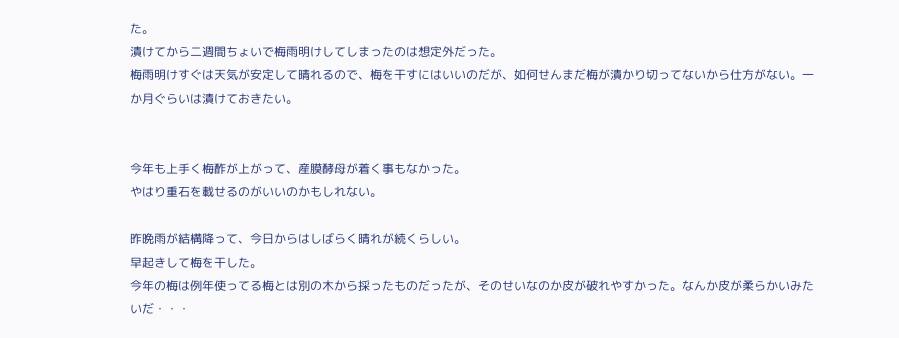た。
漬けてから二週間ちょいで梅雨明けしてしまったのは想定外だった。
梅雨明けすぐは天気が安定して晴れるので、梅を干すにはいいのだが、如何せんまだ梅が漬かり切ってないから仕方がない。一か月ぐらいは漬けておきたい。


今年も上手く梅酢が上がって、産膜酵母が着く事もなかった。
やはり重石を載せるのがいいのかもしれない。

昨晩雨が結構降って、今日からはしばらく晴れが続くらしい。
早起きして梅を干した。
今年の梅は例年使ってる梅とは別の木から採ったものだったが、そのせいなのか皮が破れやすかった。なんか皮が柔らかいみたいだ・・・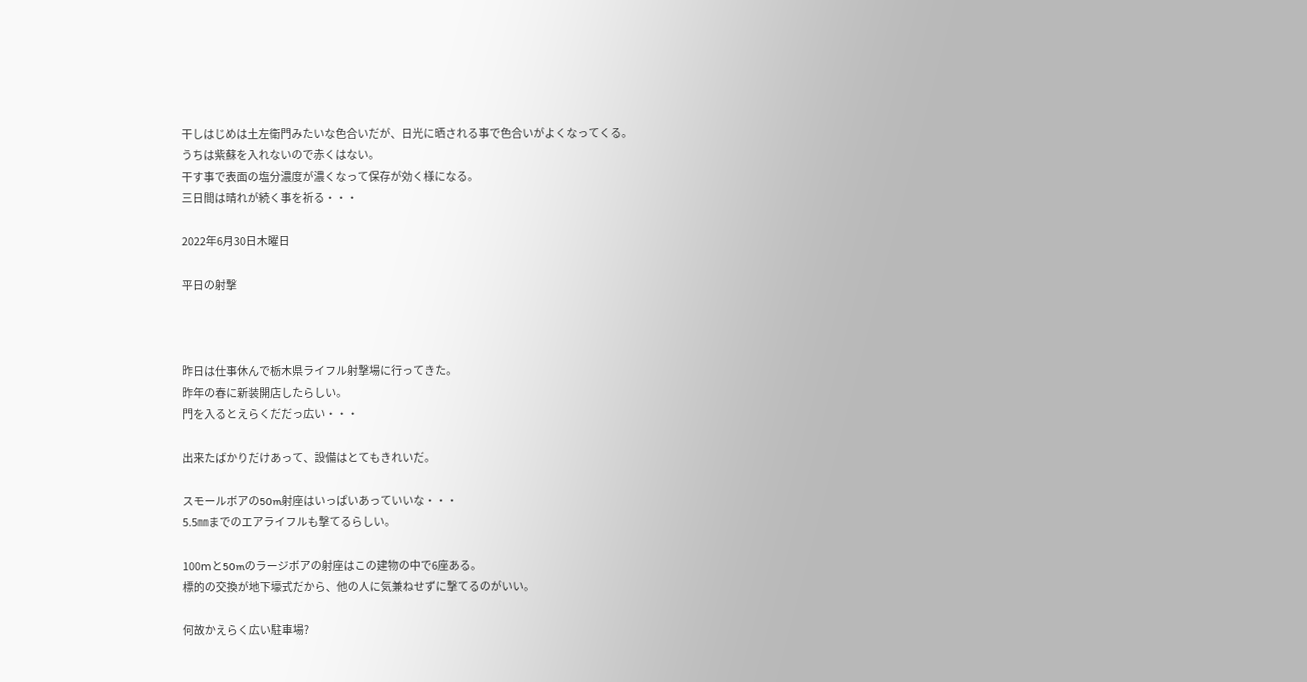干しはじめは土左衛門みたいな色合いだが、日光に晒される事で色合いがよくなってくる。
うちは紫蘇を入れないので赤くはない。
干す事で表面の塩分濃度が濃くなって保存が効く様になる。
三日間は晴れが続く事を祈る・・・

2022年6月30日木曜日

平日の射撃



昨日は仕事休んで栃木県ライフル射撃場に行ってきた。
昨年の春に新装開店したらしい。
門を入るとえらくだだっ広い・・・

出来たばかりだけあって、設備はとてもきれいだ。

スモールボアの50m射座はいっぱいあっていいな・・・
5.5㎜までのエアライフルも撃てるらしい。

100ⅿと50mのラージボアの射座はこの建物の中で6座ある。
標的の交換が地下壕式だから、他の人に気兼ねせずに撃てるのがいい。

何故かえらく広い駐車場?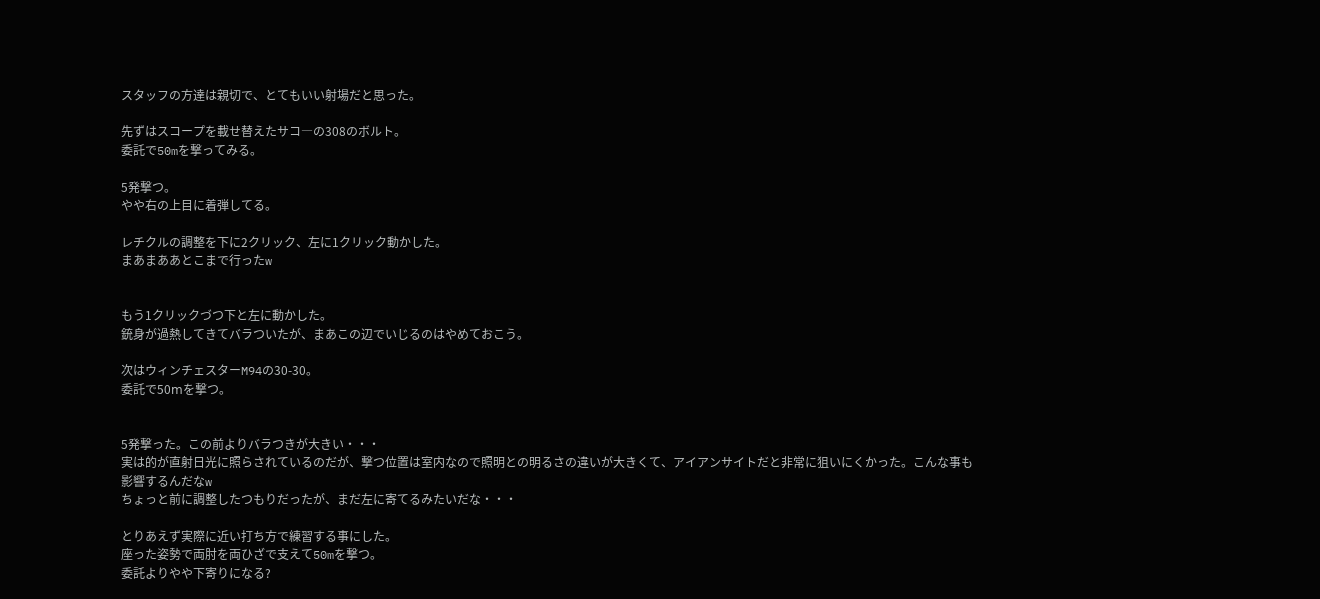スタッフの方達は親切で、とてもいい射場だと思った。

先ずはスコープを載せ替えたサコ―の308のボルト。
委託で50mを撃ってみる。

5発撃つ。
やや右の上目に着弾してる。

レチクルの調整を下に2クリック、左に1クリック動かした。
まあまああとこまで行ったw


もう1クリックづつ下と左に動かした。
銃身が過熱してきてバラついたが、まあこの辺でいじるのはやめておこう。

次はウィンチェスターM94の30-30。
委託で50ⅿを撃つ。


5発撃った。この前よりバラつきが大きい・・・
実は的が直射日光に照らされているのだが、撃つ位置は室内なので照明との明るさの違いが大きくて、アイアンサイトだと非常に狙いにくかった。こんな事も影響するんだなw
ちょっと前に調整したつもりだったが、まだ左に寄てるみたいだな・・・

とりあえず実際に近い打ち方で練習する事にした。
座った姿勢で両肘を両ひざで支えて50mを撃つ。
委託よりやや下寄りになる?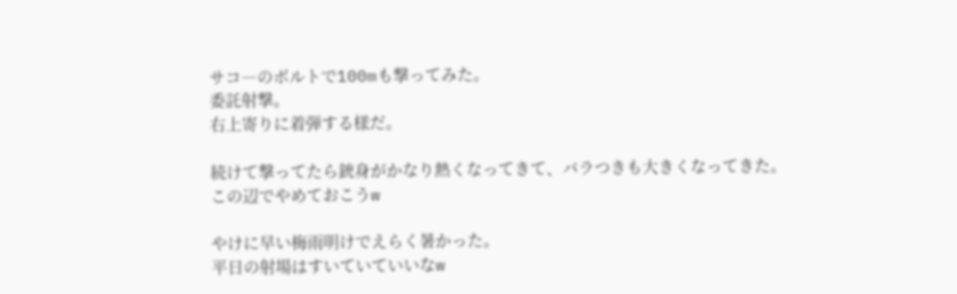サコ―のボルトで100mも撃ってみた。
委託射撃。
右上寄りに着弾する様だ。

続けて撃ってたら銃身がかなり熱くなってきて、バラつきも大きくなってきた。
この辺でやめておこうw

やけに早い梅雨明けでえらく暑かった。
平日の射場はすいていていいなw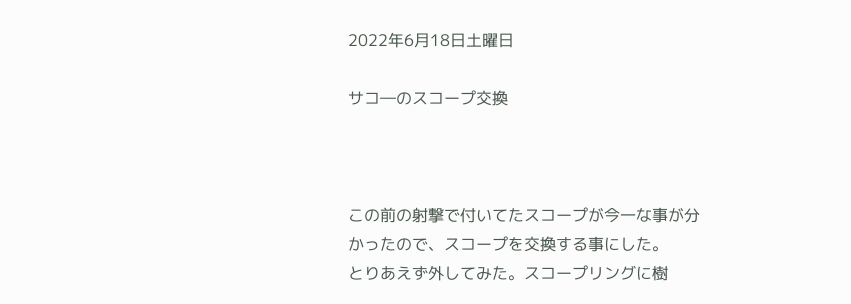2022年6月18日土曜日

サコ―のスコープ交換



この前の射撃で付いてたスコープが今一な事が分かったので、スコープを交換する事にした。
とりあえず外してみた。スコープリングに樹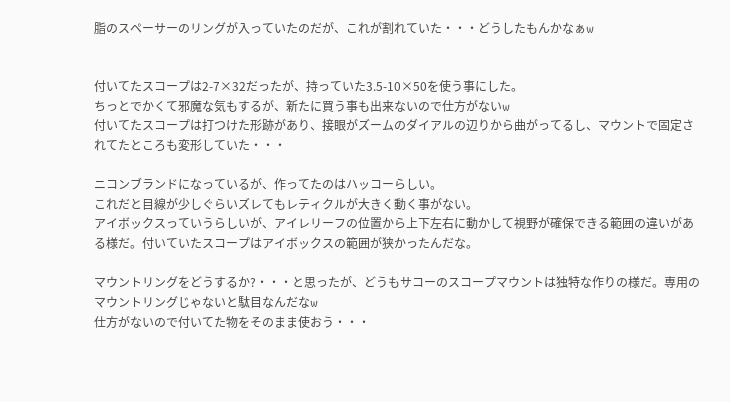脂のスペーサーのリングが入っていたのだが、これが割れていた・・・どうしたもんかなぁw


付いてたスコープは2-7×32だったが、持っていた3.5-10×50を使う事にした。
ちっとでかくて邪魔な気もするが、新たに買う事も出来ないので仕方がないw
付いてたスコープは打つけた形跡があり、接眼がズームのダイアルの辺りから曲がってるし、マウントで固定されてたところも変形していた・・・

ニコンブランドになっているが、作ってたのはハッコーらしい。
これだと目線が少しぐらいズレてもレティクルが大きく動く事がない。
アイボックスっていうらしいが、アイレリーフの位置から上下左右に動かして視野が確保できる範囲の違いがある様だ。付いていたスコープはアイボックスの範囲が狭かったんだな。

マウントリングをどうするか?・・・と思ったが、どうもサコーのスコープマウントは独特な作りの様だ。専用のマウントリングじゃないと駄目なんだなw
仕方がないので付いてた物をそのまま使おう・・・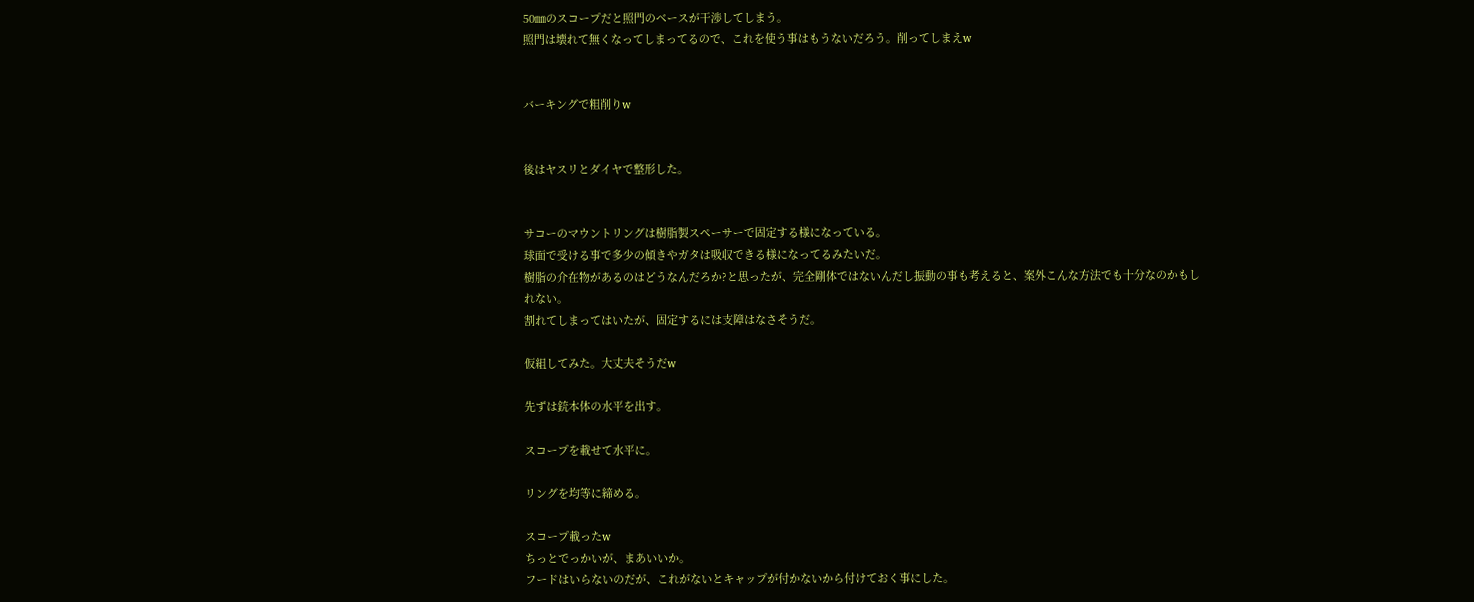50㎜のスコープだと照門のベースが干渉してしまう。
照門は壊れて無くなってしまってるので、これを使う事はもうないだろう。削ってしまえw


バーキングで粗削りw


後はヤスリとダイヤで整形した。


サコーのマウントリングは樹脂製スペーサーで固定する様になっている。
球面で受ける事で多少の傾きやガタは吸収できる様になってるみたいだ。
樹脂の介在物があるのはどうなんだろか?と思ったが、完全剛体ではないんだし振動の事も考えると、案外こんな方法でも十分なのかもしれない。
割れてしまってはいたが、固定するには支障はなさそうだ。

仮組してみた。大丈夫そうだw

先ずは銃本体の水平を出す。

スコープを載せて水平に。

リングを均等に締める。

スコープ載ったw
ちっとでっかいが、まあいいか。
フードはいらないのだが、これがないとキャップが付かないから付けておく事にした。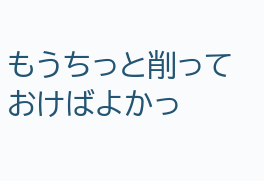もうちっと削っておけばよかっ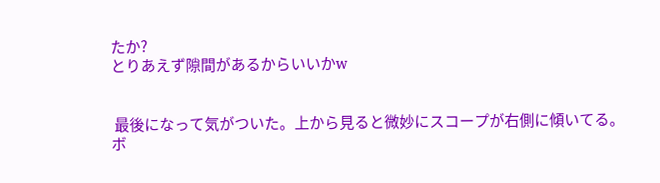たか?
とりあえず隙間があるからいいかw


 最後になって気がついた。上から見ると微妙にスコープが右側に傾いてる。
ボ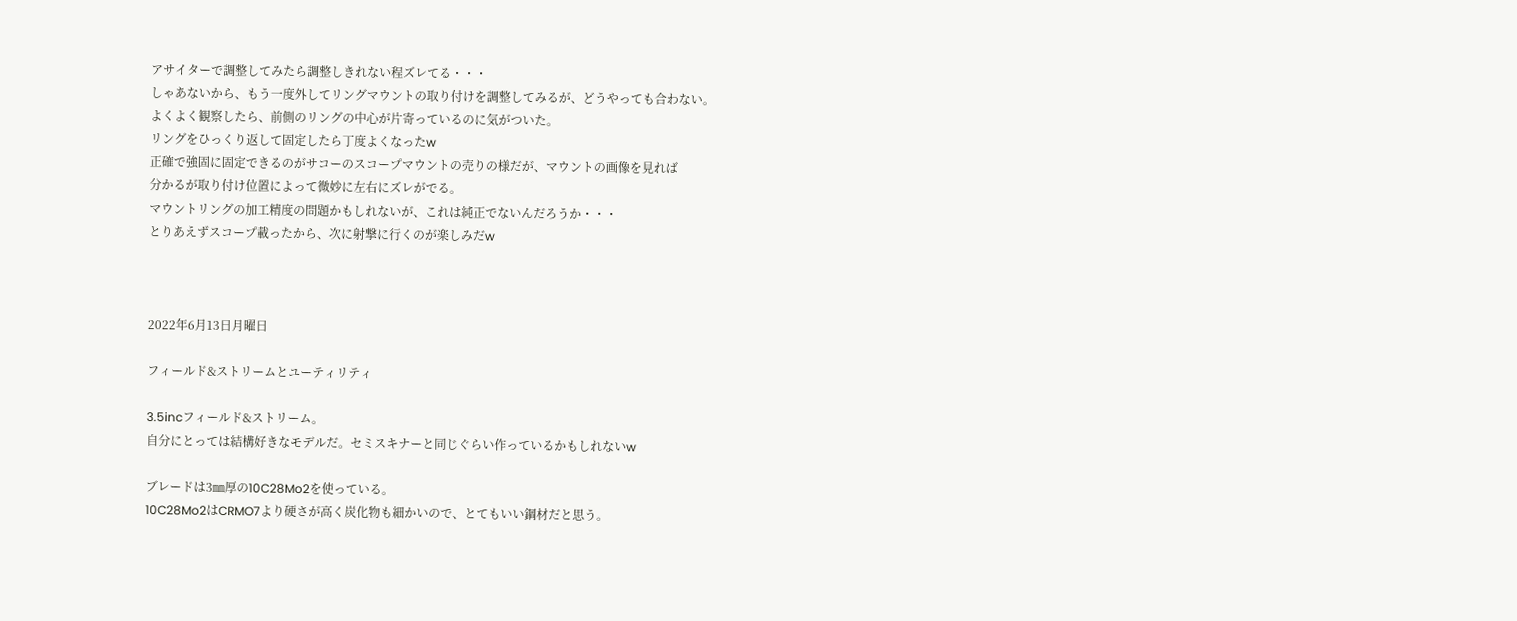アサイターで調整してみたら調整しきれない程ズレてる・・・
しゃあないから、もう一度外してリングマウントの取り付けを調整してみるが、どうやっても合わない。
よくよく観察したら、前側のリングの中心が片寄っているのに気がついた。
リングをひっくり返して固定したら丁度よくなったw
正確で強固に固定できるのがサコーのスコープマウントの売りの様だが、マウントの画像を見れば
分かるが取り付け位置によって微妙に左右にズレがでる。
マウントリングの加工精度の問題かもしれないが、これは純正でないんだろうか・・・
とりあえずスコープ載ったから、次に射撃に行くのが楽しみだw



2022年6月13日月曜日

フィールド&ストリームとユーティリティ

3.5incフィールド&ストリーム。
自分にとっては結構好きなモデルだ。セミスキナーと同じぐらい作っているかもしれないw

ブレードは3㎜厚の10C28Mo2を使っている。
10C28Mo2はCRMO7より硬さが高く炭化物も細かいので、とてもいい鋼材だと思う。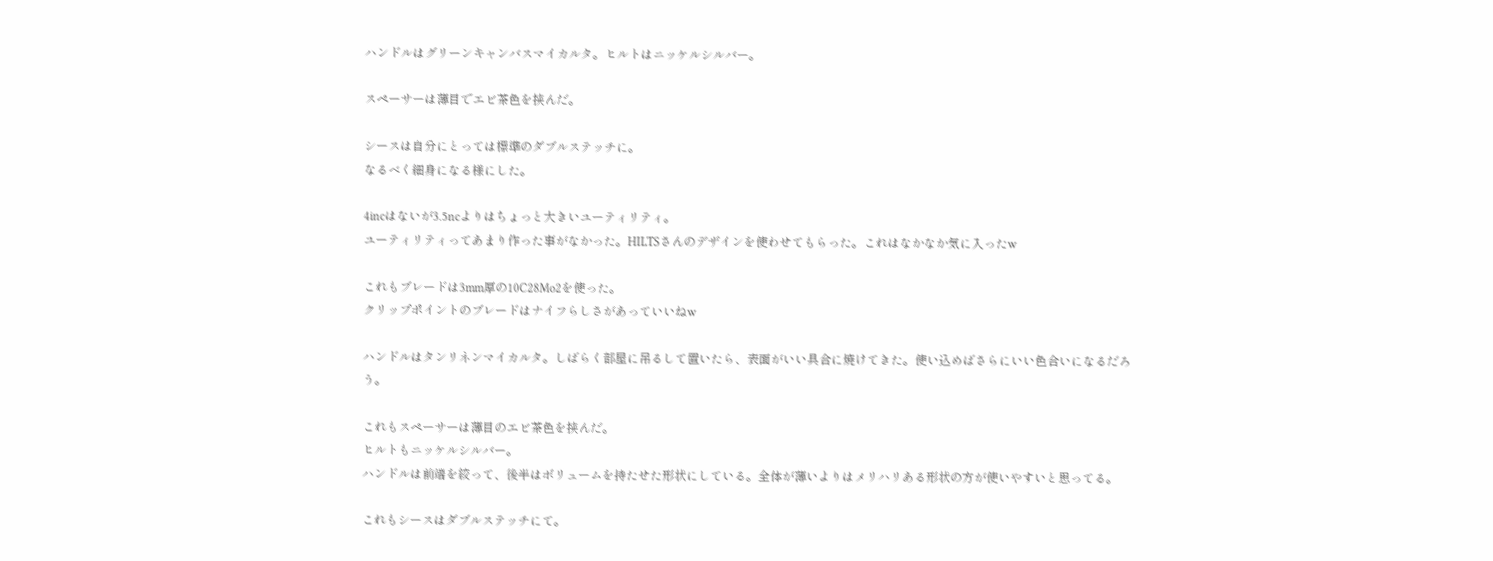ハンドルはグリーンキャンバスマイカルタ。ヒルトはニッケルシルバー。

スペーサーは薄目でエビ茶色を挟んだ。

シースは自分にとっては標準のダブルステッチに。
なるべく細身になる様にした。

4incはないが3.5ncよりはちょっと大きいユーティリティ。
ユーティリティってあまり作った事がなかった。HILTSさんのデザインを使わせてもらった。これはなかなか気に入ったw

これもブレードは3mm厚の10C28Mo2を使った。
クリップポイントのブレードはナイフらしさがあっていいねw

ハンドルはタンリネンマイカルタ。しばらく部屋に吊るして置いたら、表面がいい具合に焼けてきた。使い込めばさらにいい色合いになるだろう。

これもスペーサーは薄目のエビ茶色を挟んだ。
ヒルトもニッケルシルバー。
ハンドルは前端を絞って、後半はボリュームを持たせた形状にしている。全体が薄いよりはメリハリある形状の方が使いやすいと思ってる。

これもシースはダブルステッチにて。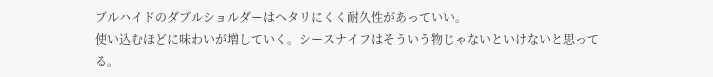ブルハイドのダブルショルダーはヘタリにくく耐久性があっていい。
使い込むほどに味わいが増していく。シースナイフはそういう物じゃないといけないと思ってる。